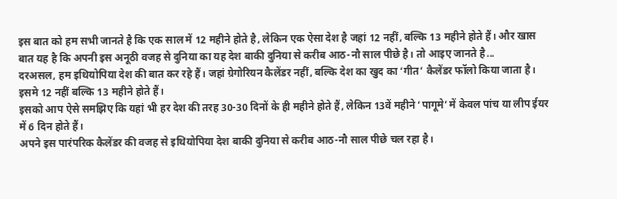इस बात को हम सभी जानते है कि एक साल में 12 महीने होते है, लेकिन एक ऐसा देश है जहां 12 नहीं, बल्कि 13 महीने होते हैं। और खास बात यह है कि अपनी इस अनूठी वजह से दुनिया का यह देश बाकी दुनिया से करीब आठ-नौ साल पीछे है। तो आइए जानते है...
दरअसल, हम इथियोपिया देश की बात कर रहे हैं। जहां ग्रेगोरियन कैलेंडर नहीं, बल्कि देश का खुद का ‘गीत’ कैलेंडर फॉलो किया जाता है। इसमे 12 नहीं बल्कि 13 महीने होते हैं।
इसको आप ऐसे समझिए कि यहां भी हर देश की तरह 30-30 दिनों के ही महीने होते हैं, लेकिन 13वें महीने ‘पागूमे’ में केवल पांच या लीप ईयर में 6 दिन होते हैं।
अपने इस पारंपरिक कैलेंडर की वजह से इथियोपिया देश बाकी दुनिया से करीब आठ-नौ साल पीछे चल रहा है।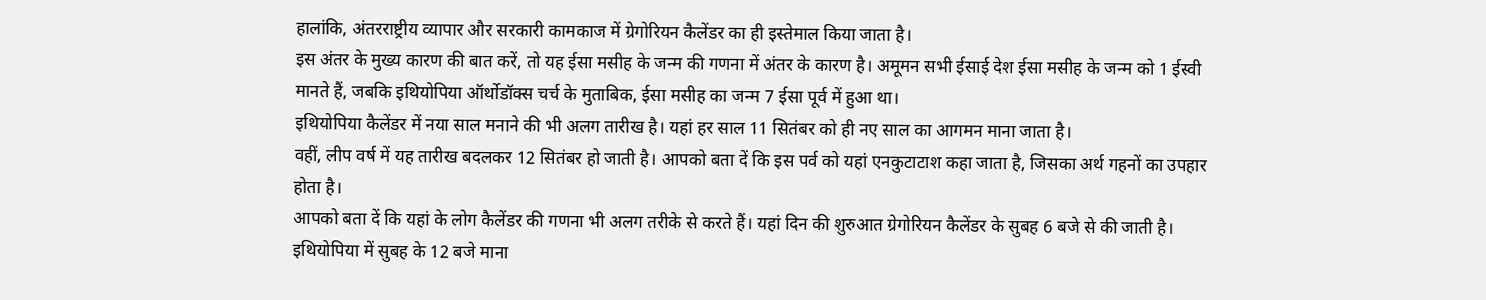हालांकि, अंतरराष्ट्रीय व्यापार और सरकारी कामकाज में ग्रेगोरियन कैलेंडर का ही इस्तेमाल किया जाता है।
इस अंतर के मुख्य कारण की बात करें, तो यह ईसा मसीह के जन्म की गणना में अंतर के कारण है। अमूमन सभी ईसाई देश ईसा मसीह के जन्म को 1 ईस्वी मानते हैं, जबकि इथियोपिया ऑर्थोडॉक्स चर्च के मुताबिक, ईसा मसीह का जन्म 7 ईसा पूर्व में हुआ था।
इथियोपिया कैलेंडर में नया साल मनाने की भी अलग तारीख है। यहां हर साल 11 सितंबर को ही नए साल का आगमन माना जाता है।
वहीं, लीप वर्ष में यह तारीख बदलकर 12 सितंबर हो जाती है। आपको बता दें कि इस पर्व को यहां एनकुटाटाश कहा जाता है, जिसका अर्थ गहनों का उपहार होता है।
आपको बता दें कि यहां के लोग कैलेंडर की गणना भी अलग तरीके से करते हैं। यहां दिन की शुरुआत ग्रेगोरियन कैलेंडर के सुबह 6 बजे से की जाती है।
इथियोपिया में सुबह के 12 बजे माना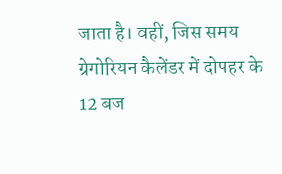जाता है। वहीं, जिस समय ग्रेगोरियन कैलेंडर में दोपहर के 12 बज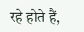रहे होते हैं,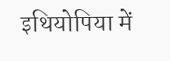इथियोपिया में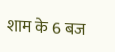शाम के 6 बज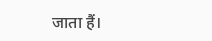जाता हैं।